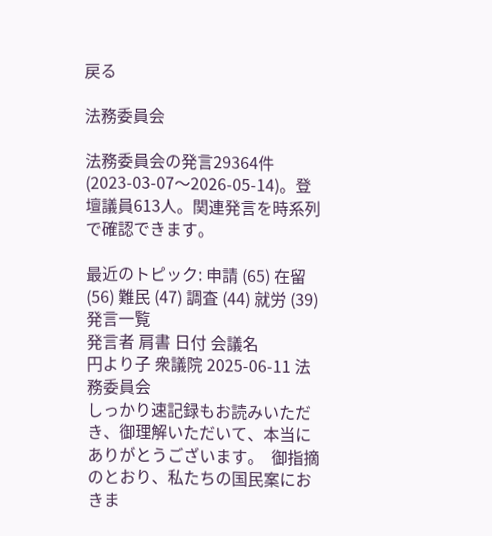戻る

法務委員会

法務委員会の発言29364件(2023-03-07〜2026-05-14)。登壇議員613人。関連発言を時系列で確認できます。

最近のトピック: 申請 (65) 在留 (56) 難民 (47) 調査 (44) 就労 (39)
発言一覧
発言者 肩書 日付 会議名
円より子 衆議院 2025-06-11 法務委員会
しっかり速記録もお読みいただき、御理解いただいて、本当にありがとうございます。  御指摘のとおり、私たちの国民案におきま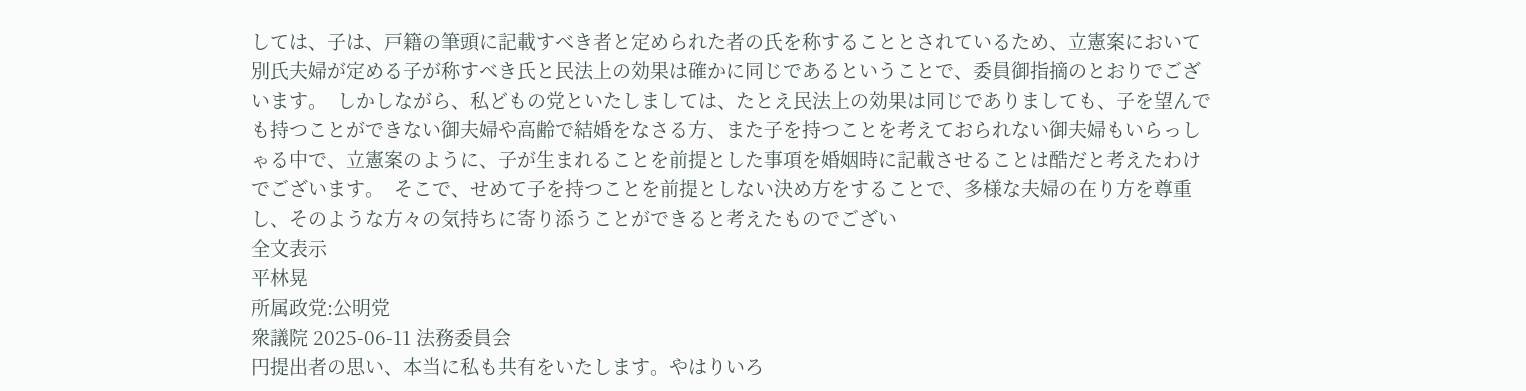しては、子は、戸籍の筆頭に記載すべき者と定められた者の氏を称することとされているため、立憲案において別氏夫婦が定める子が称すべき氏と民法上の効果は確かに同じであるということで、委員御指摘のとおりでございます。  しかしながら、私どもの党といたしましては、たとえ民法上の効果は同じでありましても、子を望んでも持つことができない御夫婦や高齢で結婚をなさる方、また子を持つことを考えておられない御夫婦もいらっしゃる中で、立憲案のように、子が生まれることを前提とした事項を婚姻時に記載させることは酷だと考えたわけでございます。  そこで、せめて子を持つことを前提としない決め方をすることで、多様な夫婦の在り方を尊重し、そのような方々の気持ちに寄り添うことができると考えたものでござい
全文表示
平林晃
所属政党:公明党
衆議院 2025-06-11 法務委員会
円提出者の思い、本当に私も共有をいたします。やはりいろ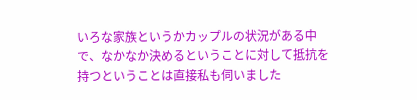いろな家族というかカップルの状況がある中で、なかなか決めるということに対して抵抗を持つということは直接私も伺いました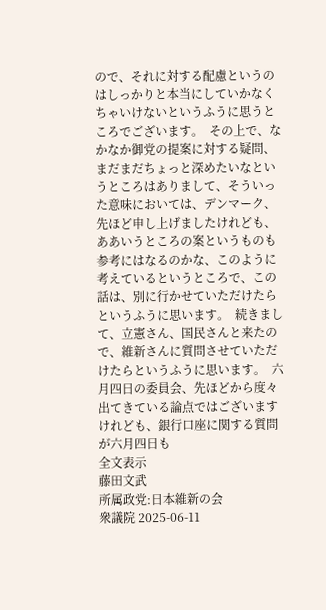ので、それに対する配慮というのはしっかりと本当にしていかなくちゃいけないというふうに思うところでございます。  その上で、なかなか御党の提案に対する疑問、まだまだちょっと深めたいなというところはありまして、そういった意味においては、デンマーク、先ほど申し上げましたけれども、ああいうところの案というものも参考にはなるのかな、このように考えているというところで、この話は、別に行かせていただけたらというふうに思います。  続きまして、立憲さん、国民さんと来たので、維新さんに質問させていただけたらというふうに思います。  六月四日の委員会、先ほどから度々出てきている論点ではございますけれども、銀行口座に関する質問が六月四日も
全文表示
藤田文武
所属政党:日本維新の会
衆議院 2025-06-11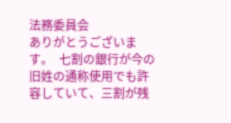法務委員会
ありがとうございます。  七割の銀行が今の旧姓の通称使用でも許容していて、三割が残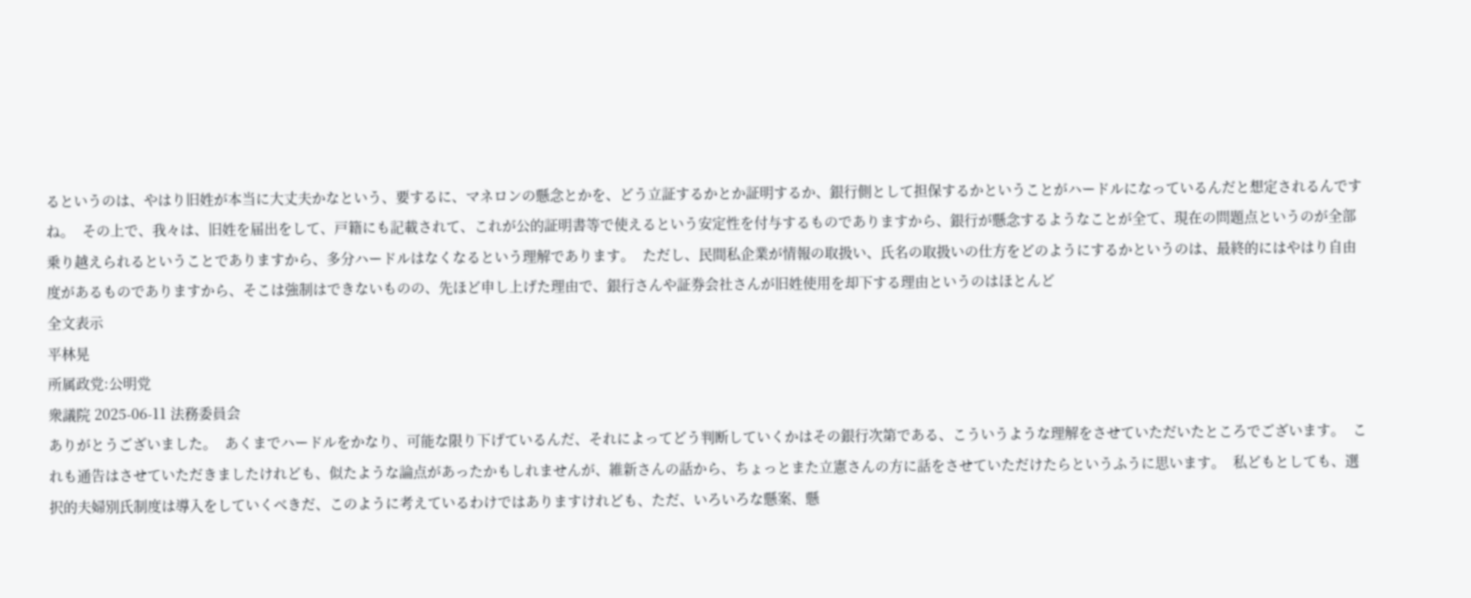るというのは、やはり旧姓が本当に大丈夫かなという、要するに、マネロンの懸念とかを、どう立証するかとか証明するか、銀行側として担保するかということがハードルになっているんだと想定されるんですね。  その上で、我々は、旧姓を届出をして、戸籍にも記載されて、これが公的証明書等で使えるという安定性を付与するものでありますから、銀行が懸念するようなことが全て、現在の問題点というのが全部乗り越えられるということでありますから、多分ハードルはなくなるという理解であります。  ただし、民間私企業が情報の取扱い、氏名の取扱いの仕方をどのようにするかというのは、最終的にはやはり自由度があるものでありますから、そこは強制はできないものの、先ほど申し上げた理由で、銀行さんや証券会社さんが旧姓使用を却下する理由というのはほとんど
全文表示
平林晃
所属政党:公明党
衆議院 2025-06-11 法務委員会
ありがとうございました。  あくまでハードルをかなり、可能な限り下げているんだ、それによってどう判断していくかはその銀行次第である、こういうような理解をさせていただいたところでございます。  これも通告はさせていただきましたけれども、似たような論点があったかもしれませんが、維新さんの話から、ちょっとまた立憲さんの方に話をさせていただけたらというふうに思います。  私どもとしても、選択的夫婦別氏制度は導入をしていくべきだ、このように考えているわけではありますけれども、ただ、いろいろな懸案、懸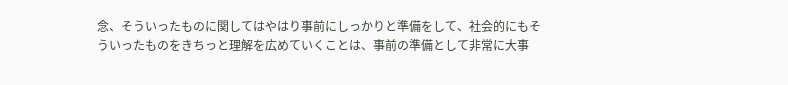念、そういったものに関してはやはり事前にしっかりと準備をして、社会的にもそういったものをきちっと理解を広めていくことは、事前の準備として非常に大事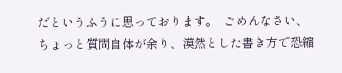だというふうに思っております。  ごめんなさい、ちょっと質問自体が余り、漠然とした書き方で恐縮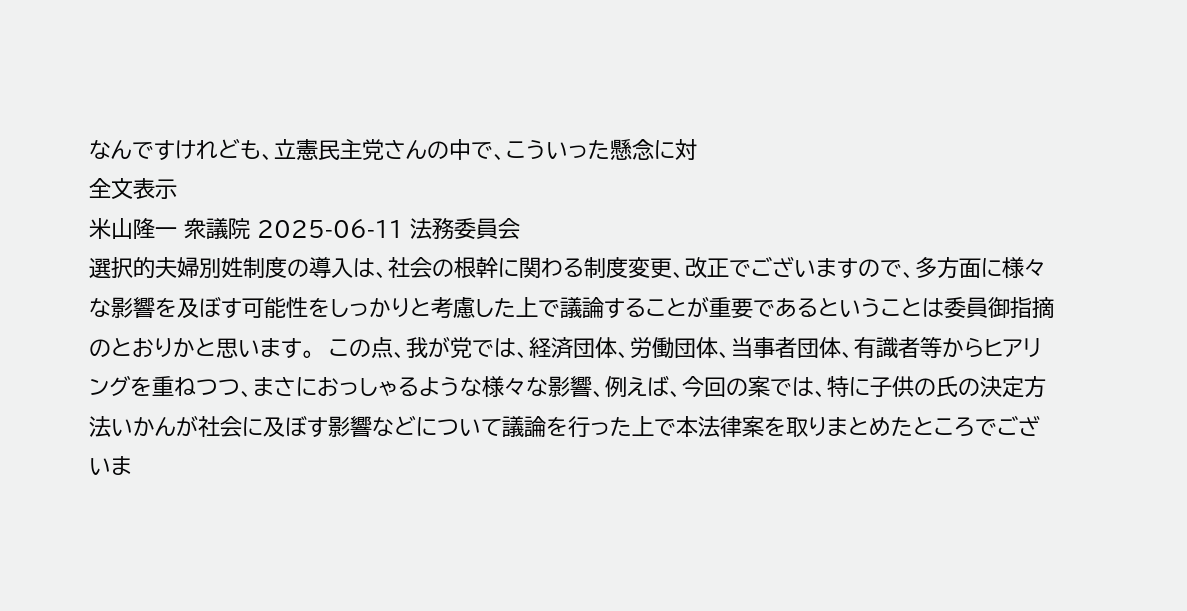なんですけれども、立憲民主党さんの中で、こういった懸念に対
全文表示
米山隆一 衆議院 2025-06-11 法務委員会
選択的夫婦別姓制度の導入は、社会の根幹に関わる制度変更、改正でございますので、多方面に様々な影響を及ぼす可能性をしっかりと考慮した上で議論することが重要であるということは委員御指摘のとおりかと思います。  この点、我が党では、経済団体、労働団体、当事者団体、有識者等からヒアリングを重ねつつ、まさにおっしゃるような様々な影響、例えば、今回の案では、特に子供の氏の決定方法いかんが社会に及ぼす影響などについて議論を行った上で本法律案を取りまとめたところでございま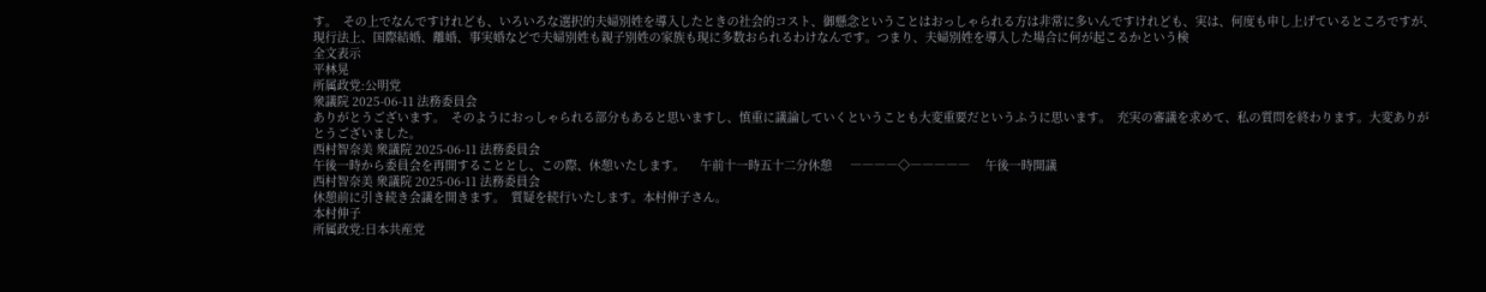す。  その上でなんですけれども、いろいろな選択的夫婦別姓を導入したときの社会的コスト、御懸念ということはおっしゃられる方は非常に多いんですけれども、実は、何度も申し上げているところですが、現行法上、国際結婚、離婚、事実婚などで夫婦別姓も親子別姓の家族も現に多数おられるわけなんです。つまり、夫婦別姓を導入した場合に何が起こるかという検
全文表示
平林晃
所属政党:公明党
衆議院 2025-06-11 法務委員会
ありがとうございます。  そのようにおっしゃられる部分もあると思いますし、慎重に議論していくということも大変重要だというふうに思います。  充実の審議を求めて、私の質問を終わります。大変ありがとうございました。
西村智奈美 衆議院 2025-06-11 法務委員会
午後一時から委員会を再開することとし、この際、休憩いたします。     午前十一時五十二分休憩      ――――◇―――――     午後一時開議
西村智奈美 衆議院 2025-06-11 法務委員会
休憩前に引き続き会議を開きます。  質疑を続行いたします。本村伸子さん。
本村伸子
所属政党:日本共産党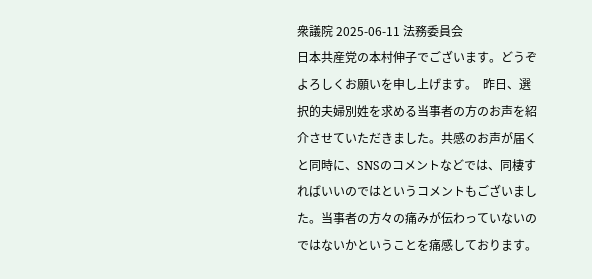衆議院 2025-06-11 法務委員会
日本共産党の本村伸子でございます。どうぞよろしくお願いを申し上げます。  昨日、選択的夫婦別姓を求める当事者の方のお声を紹介させていただきました。共感のお声が届くと同時に、SNSのコメントなどでは、同棲すればいいのではというコメントもございました。当事者の方々の痛みが伝わっていないのではないかということを痛感しております。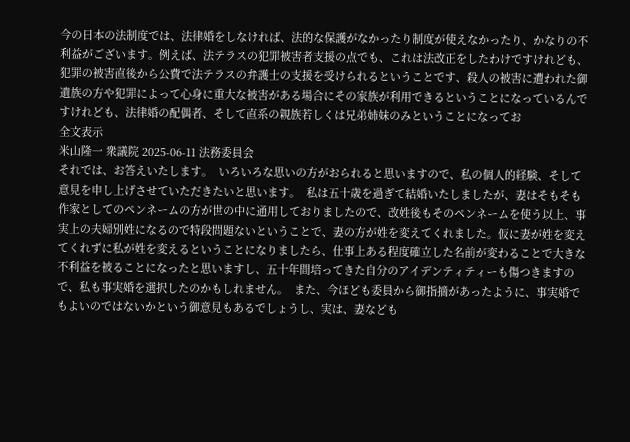今の日本の法制度では、法律婚をしなければ、法的な保護がなかったり制度が使えなかったり、かなりの不利益がございます。例えば、法テラスの犯罪被害者支援の点でも、これは法改正をしたわけですけれども、犯罪の被害直後から公費で法テラスの弁護士の支援を受けられるということです、殺人の被害に遭われた御遺族の方や犯罪によって心身に重大な被害がある場合にその家族が利用できるということになっているんですけれども、法律婚の配偶者、そして直系の親族若しくは兄弟姉妹のみということになってお
全文表示
米山隆一 衆議院 2025-06-11 法務委員会
それでは、お答えいたします。  いろいろな思いの方がおられると思いますので、私の個人的経験、そして意見を申し上げさせていただきたいと思います。  私は五十歳を過ぎて結婚いたしましたが、妻はそもそも作家としてのペンネームの方が世の中に通用しておりましたので、改姓後もそのペンネームを使う以上、事実上の夫婦別姓になるので特段問題ないということで、妻の方が姓を変えてくれました。仮に妻が姓を変えてくれずに私が姓を変えるということになりましたら、仕事上ある程度確立した名前が変わることで大きな不利益を被ることになったと思いますし、五十年間培ってきた自分のアイデンティティーも傷つきますので、私も事実婚を選択したのかもしれません。  また、今ほども委員から御指摘があったように、事実婚でもよいのではないかという御意見もあるでしょうし、実は、妻なども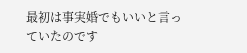最初は事実婚でもいいと言っていたのです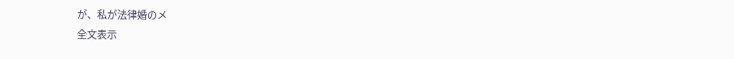が、私が法律婚のメ
全文表示